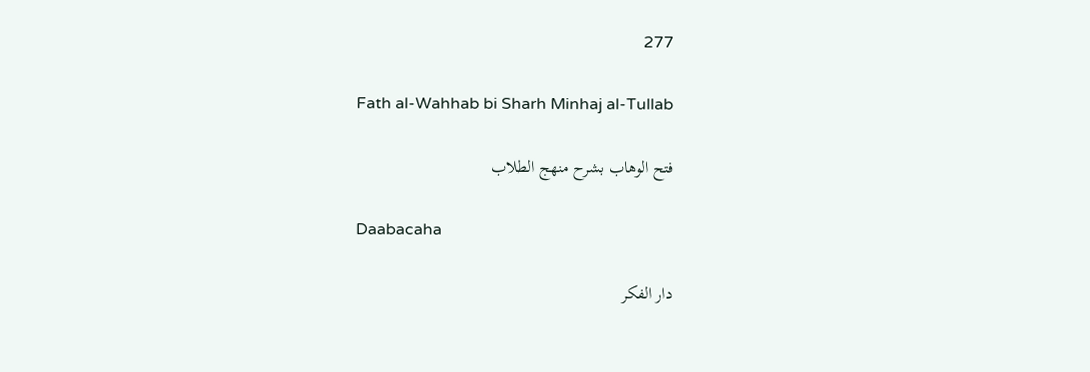277

Fath al-Wahhab bi Sharh Minhaj al-Tullab

فتح الوهاب بشرح منهج الطلاب

Daabacaha

دار الفكر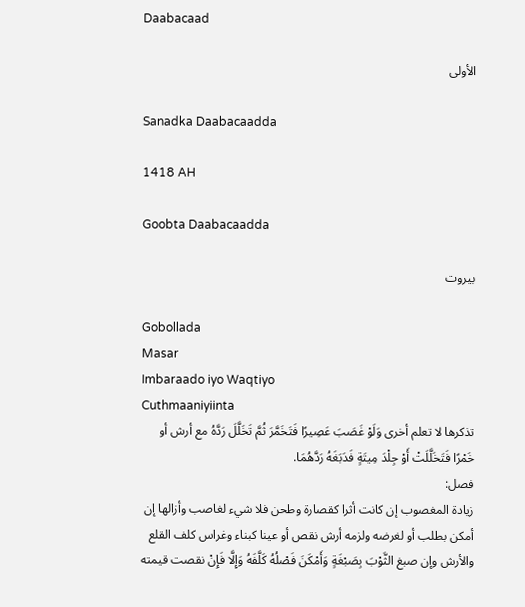Daabacaad

الأولى

Sanadka Daabacaadda

1418 AH

Goobta Daabacaadda

بيروت

Gobollada
Masar
Imbaraado iyo Waqtiyo
Cuthmaaniyiinta
تذكرها لا تعلم أخرى وَلَوْ غَصَبَ عَصِيرًا فَتَخَمَّرَ ثُمَّ تَخَلَّلَ رَدَّهُ مع أرش أو خَمْرًا فَتَخَلَّلَتْ أَوْ جِلْدَ مِيتَةٍ فَدَبَغَهُ رَدَّهُمَا.
فصل:
زيادة المغصوب إن كانت أثرا كقصارة وطحن فلا شيء لغاصب وأزالها إن أمكن بطلب أو لغرضه ولزمه أرش نقص أو عينا كبناء وغراس كلف القلع والأرش وإن صبغ الثَّوْبَ بِصَبْغَةٍ وَأَمْكَنَ فَصْلُهُ كَلَّفَهُ وَإِلَّا فَإِنْ نقصت قيمته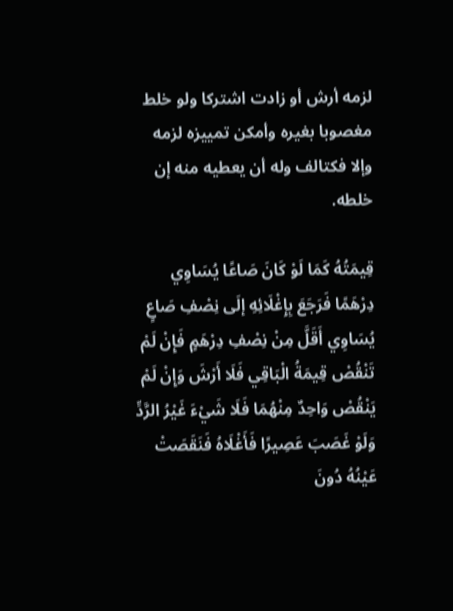لزمه أرش أو زادت اشتركا ولو خلط مغصوبا بغيره وأمكن تمييزه لزمه وإلا فكتالف وله أن يعطيه منه إن خلطه.

قِيمَتُهُ كَمَا لَوْ كَانَ صَاعًا يُسَاوِي دِرْهَمًا فَرَجَعَ بِإِغْلَائِهِ إلَى نِصْفِ صَاعٍ يُسَاوِي أَقَلَّ مِنْ نِصْفِ دِرْهَمٍ فَإِنْ لَمْ تَنْقُصْ قِيمَةُ الْبَاقِي فَلَا أَرْشَ وَإِنْ لَمْ يَنْقُصْ وَاحِدٌ مِنْهُمَا فَلَا شَيْءَ غَيْرُ الرَّدِّ وَلَوْ غَصَبَ عَصِيرًا فَأَغْلَاهُ فَنَقَصَتْ عَيْنُهُ دُونَ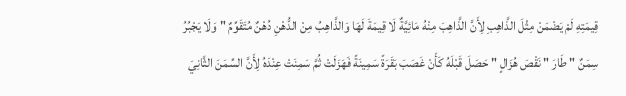قِيمَتِهِ لَمْ يَضْمَنْ مِثْلَ الذَّاهِبِ لِأَنَّ الذَّاهِبَ مِنْهُ مَائِيَّةٌ لَا قِيمَةَ لَهَا وَالذَّاهِبُ مِنْ الدُّهْنِ دُهْنٌ مُتَقَوِّمٌ " وَلَا يَجْبُرُ سِمَنٌ " طَارَ " نَقْصَ هُزَالٍ " حَصَلَ قَبْلَهُ كَأَنْ غَصَبَ بَقَرَةً سَمِينَةً فَهَزَلَتْ ثُمَّ سَمِنَتْ عِنْدَهُ لِأَنَّ السِّمَنَ الثَّانِيَ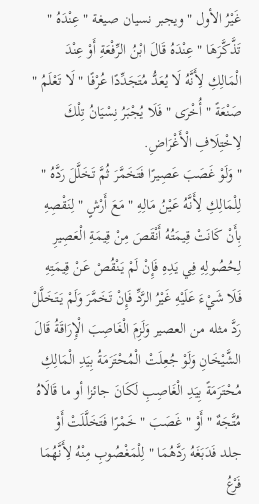غَيْرُ الأول " ويجبر نسيان صيغة " عِنْدَهُ " تَذَّكَّرَهَا " عِنْدَهُ قَالَ ابْنُ الرِّفْعَةِ أَوْ عِنْدَ الْمَالِكِ لِأَنَّهُ لَا يُعَدُّ مُتَجَدِّدًا عُرْفًا " لَا تَعْلَمُ " صَنْعَةً " أُخْرَى " فَلَا يُجْبَرُ نِسْيَانُ تِلْكَ لِاخْتِلَافِ الْأَغْرَاضِ.
" وَلَوْ غَصَبَ عَصِيرًا فَتَخَمَّرَ ثُمَّ تَخَلَّلَ رَدَّهُ " لِلْمَالِكِ لِأَنَّهُ عَيْنُ مَالِهِ " مَعَ أَرْشٍ " لِنَقْصِهِ بِأَنْ كَانَتْ قِيمَتُهُ أَنْقَصَ مِنْ قِيمَةِ الْعَصِيرِ لِحُصُولِهِ فِي يَدِهِ فَإِنْ لَمْ يَنْقُصْ عَنْ قِيمَتِهِ فَلَا شَيْءَ عَلَيْهِ غَيْرُ الرَّدِّ فَإِنْ تَخَمَّرَ وَلَمْ يَتَخَلَّلْ رَدَّ مثله من العصير وَلَزِمَ الْغَاصِبَ الْإِرَاقَةُ قَالَ الشَّيْخَانِ وَلَوْ جُعِلَتْ الْمُحْتَرَمَةُ بِيَدِ الْمَالِكِ مُحْتَرَمَةً بِيَدِ الْغَاصِبِ لَكَانَ جائزا أو ما قَالَاهُ مُتَّجَهٌ " أَوْ " غَصَبَ " خَمْرًا فَتَخَلَّلَتْ أَوْ جلد فَدَبَغَهُ رَدَّهُمَا " لِلْمَغْصُوبِ مِنْهُ لِأَنَّهُمَا فَرْعُ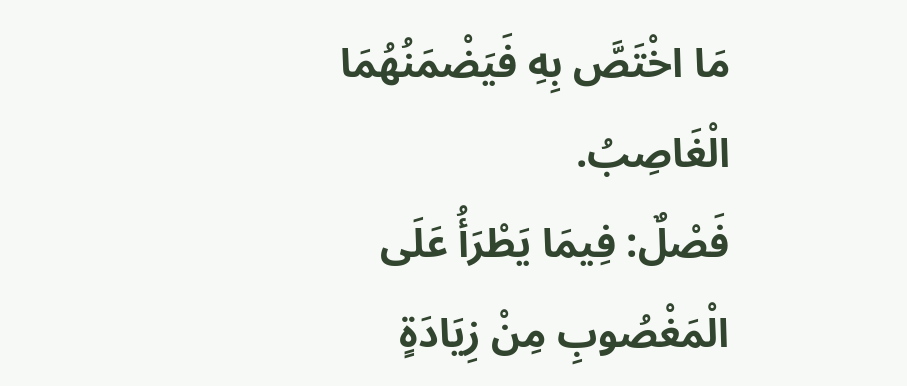مَا اخْتَصَّ بِهِ فَيَضْمَنُهُمَا الْغَاصِبُ.
فَصْلٌ: فِيمَا يَطْرَأُ عَلَى الْمَغْصُوبِ مِنْ زِيَادَةٍ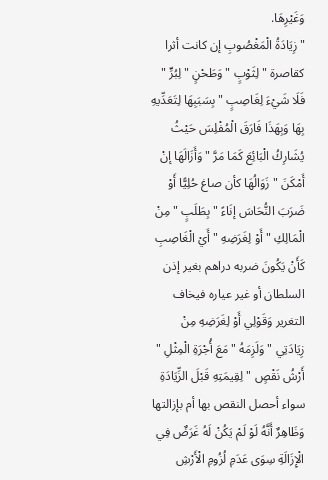وَغَيْرِهَا.
" زِيَادَةُ الْمَغْصُوبِ إن كانت أثرا كقاصرة " لِثَوْبٍ " وَطَحْنٍ " لِبُرٍّ " فَلَا شَيْءَ لِغَاصِبٍ " بِسَبَبِهَا لِتَعَدِّيهِ بِهَا وَبِهَذَا فَارَقَ الْمُفْلِسَ حَيْثُ يُشَارِكُ الْبَائِعَ كَمَا مَرَّ " وَأَزَالَهَا إنْ أَمْكَنَ " زَوَالُهَا كأن صاغ حُلِيًّا أَوْ ضَرَبَ النُّحَاسَ إنَاءً " بِطَلَبٍ " مِنْ الْمَالِكِ " أَوْ لِغَرَضِهِ " أَيْ الْغَاصِبِ كَأَنْ يَكُونَ ضربه دراهم بغير إذن السلطان أو غير عياره فيخاف التغرير وَقَوْلِي أَوْ لِغَرَضِهِ مِنْ زِيَادَتِي " وَلَزِمَهُ " مَعَ أُجْرَةِ الْمِثْلِ " أَرْشُ نَقْصٍ " لِقِيمَتِهِ قَبْلَ الزِّيَادَةِ سواء أحصل النقص بها أم بإزالتها وَظَاهِرٌ أَنَّهُ لَوْ لَمْ يَكُنْ لَهُ غَرَضٌ فِي الْإِزَالَةِ سِوَى عَدَمِ لُزُومِ الْأَرْشِ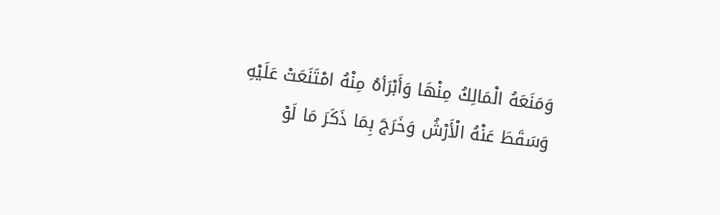وَمَنَعَهُ الْمَالِكُ مِنْهَا وَأَبْرَأهُ مِنْهُ امْتَنَعَتْ عَلَيْهِ وَسَقَطَ عَنْهُ الْأَرْشُ وَخَرَجَ بِمَا ذَكَرَ مَا لَوْ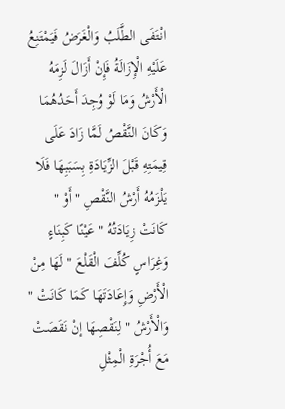انْتَفَى الطَّلَبُ وَالْغَرَضُ فَيَمْتَنِعُ عَلَيْهِ الْإِزَالَةُ فَإِنْ أَزَالَ لَزِمَهُ الْأَرْشُ وَمَا لَوْ وُجِدَ أَحَدُهُمَا وَكَانَ النَّقْصُ لَمَّا زَادَ عَلَى قِيمَتِهِ قَبْلَ الزِّيَادَةِ بِسَبَبِهَا فَلَا يَلْزَمُهُ أَرْشُ النَّقْصِ " أَوْ " كَانَتْ زِيَادَتُهُ " عَيْنًا كَبِنَاءٍ وَغِرَاسٍ كُلِّفَ الْقَلْعَ " لَهَا مِنْ الْأَرْضِ وَإِعَادَتَهَا كَمَا كَانَتْ " وَالْأَرْشُ " لِنَقْصِهَا إنْ نَقَصَتْ مَعَ أُجْرَةِ الْمِثْلِ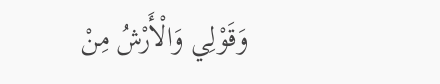وَقَوْلِي وَالْأَرْشُ مِنْ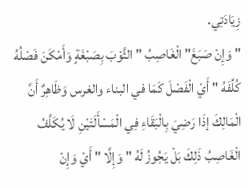زِيَادَتِي.
" وَإِنْ صَبَغَ" الْغَاصِبُ " الثَّوْبَ بِصَبْغَةٍ وَأَمْكَنَ فَصْلُهُ كُلِّفَهُ " أَيْ الْفَصْلَ كَمَا في البناء والغرس وَظَاهِرٌ أَنَّ الْمَالِكَ إذَا رَضِيَ بِالْبَقَاءِ فِي الْمَسْأَلَتَيْنِ لَا يُكَلَّفُ الْغَاصِبُ ذَلِكَ بَلْ يَجُوزُ لَهُ " وَإِلَّا " أَيْ وَإِنْ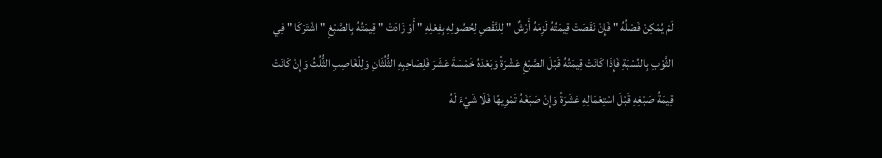لَمْ يُمْكِنْ فَصْلُهُ " فَإِنْ نَقَصَتْ قِيمَتُهُ لَزِمَهُ أَرْشٌ " لِلنَّقْصِ لِحُصُولِهِ بِفِعْلِهِ " أَوْ زَادَتْ " قِيمَتُهُ بِالصَّبْغِ " اشْتَرَكَا " فِي الثَّوْبِ بِالنِّسْبَةِ فَإِذَا كَانَتْ قِيمَتُهُ قَبْلَ الصَّبْغِ عَشْرَةً وَبَعْدَهُ خَمْسَةَ عَشَرَ فَلِصَاحِبِهِ الثُّلُثَانِ وَلِلْغَاصِبِ الثُّلُثُ وَإِنْ كَانَتْ قِيمَةُ صَبْغِهِ قَبْلَ اسْتِعْمَالِهِ عَشَرَةً وَإِنْ صَبَغَهُ تَمْوِيهًا فَلَا شَيْءَ لَهُ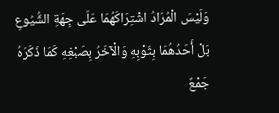وَلَيْسَ الْمُرَادُ اشْتِرَاكَهُمَا عَلَى جِهَةِ الشُّيُوعِ بَلْ أَحَدُهُمَا بِثَوْبِهِ وَالْآخَرُ بِصَبْغِهِ كَمَا ذَكَرَهُ جَمْعٌ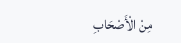مِنْ الْأَصْحَابِ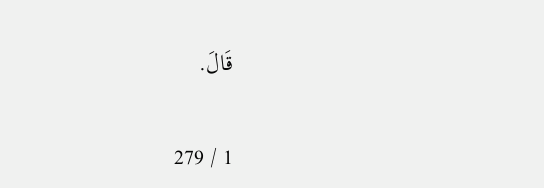قَالَ.

1 / 279